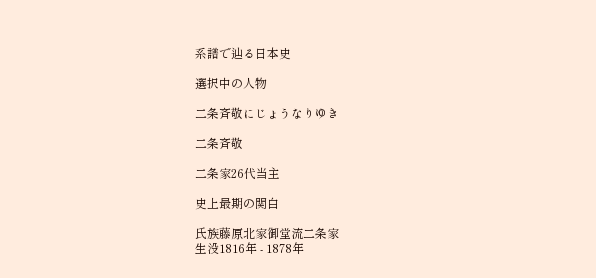系譜で辿る日本史

選択中の人物

二条斉敬にじょうなりゆき

二条斉敬

二条家26代当主

史上最期の関白

氏族藤原北家御堂流二条家
生没1816年 - 1878年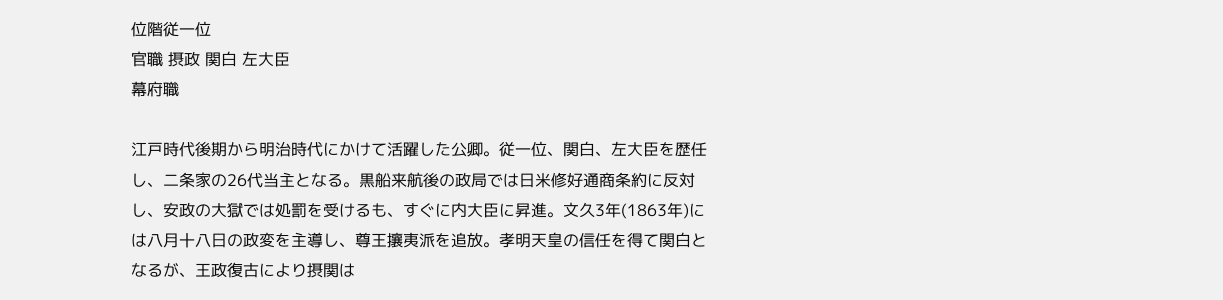位階従一位
官職 摂政 関白 左大臣
幕府職

江戸時代後期から明治時代にかけて活躍した公卿。従一位、関白、左大臣を歴任し、二条家の26代当主となる。黒船来航後の政局では日米修好通商条約に反対し、安政の大獄では処罰を受けるも、すぐに内大臣に昇進。文久3年(1863年)には八月十八日の政変を主導し、尊王攘夷派を追放。孝明天皇の信任を得て関白となるが、王政復古により摂関は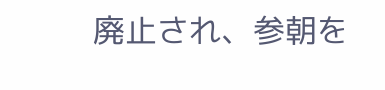廃止され、参朝を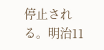停止される。明治11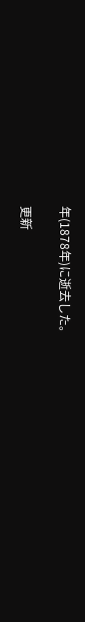年(1878年)に逝去した。

更新